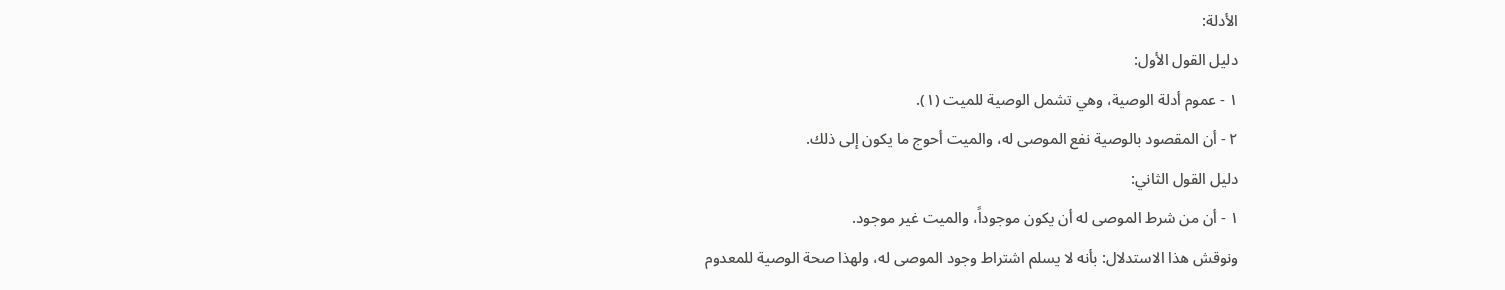الأدلة:
دليل القول الأول:
١ - عموم أدلة الوصية، وهي تشمل الوصية للميت (١).
٢ - أن المقصود بالوصية نفع الموصى له، والميت أحوج ما يكون إلى ذلك.
دليل القول الثاني:
١ - أن من شرط الموصى له أن يكون موجوداً، والميت غير موجود.
ونوقش هذا الاستدلال: بأنه لا يسلم اشتراط وجود الموصى له، ولهذا صحة الوصية للمعدوم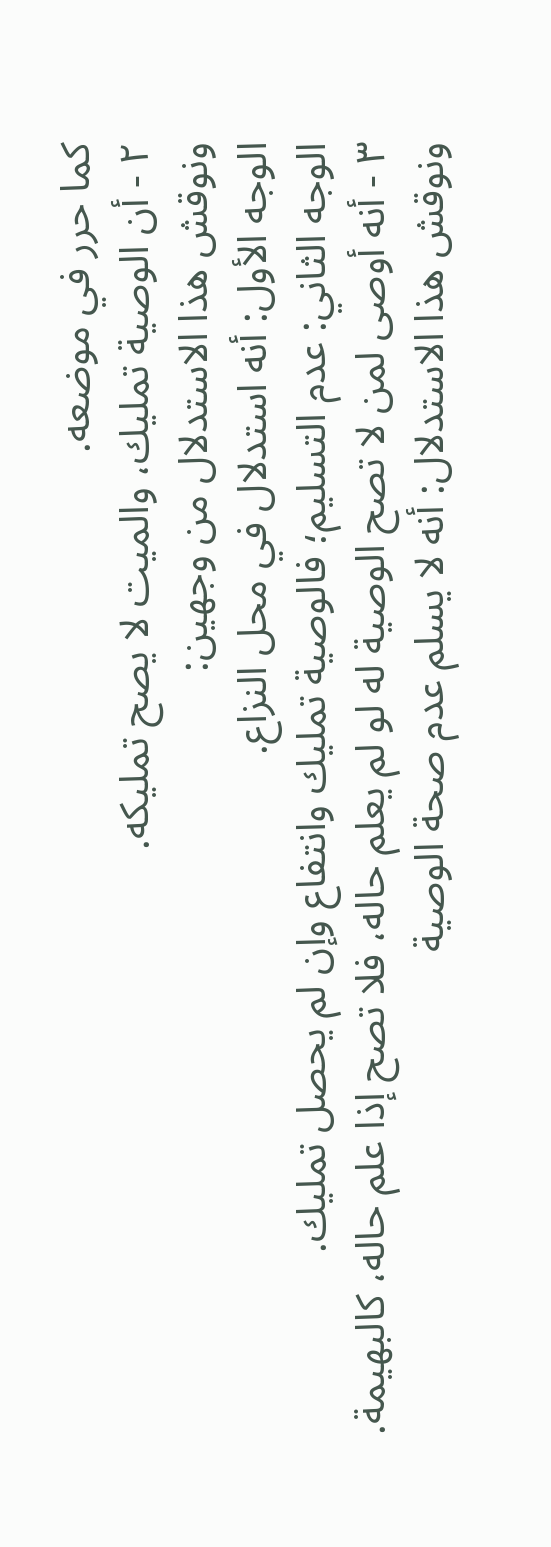كما حرر في موضعه.
٢ - أن الوصية تمليك، والميت لا يصح تمليكه.
ونوقش هذا الاستدلال من وجهين:
الوجه الأول: أنه استدلال في محل النزاع.
الوجه الثاني: عدم التسليم؛ فالوصية تمليك وانتفاع وإن لم يحصل تمليك.
٣ - أنه أوصى لمن لا تصح الوصية له لو لم يعلم حاله، فلا تصح إذا علم حاله، كالبهيمة.
ونوقش هذا الاستدلال: أنه لا يسلم عدم صحة الوصية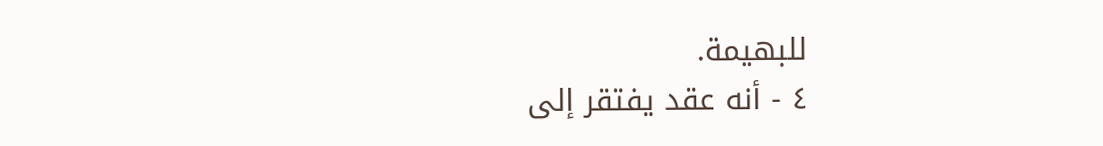للبهيمة.
٤ - أنه عقد يفتقر إلى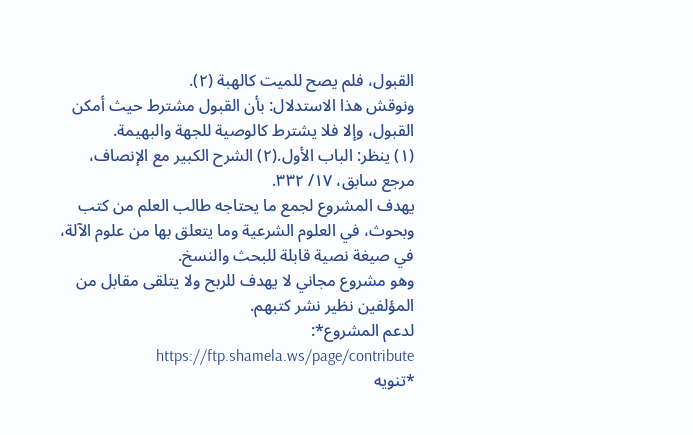القبول، فلم يصح للميت كالهبة (٢).
ونوقش هذا الاستدلال: بأن القبول مشترط حيث أمكن القبول، وإلا فلا يشترط كالوصية للجهة والبهيمة.
(١) ينظر: الباب الأول.(٢) الشرح الكبير مع الإنصاف، مرجع سابق، ١٧/ ٣٣٢.
يهدف المشروع لجمع ما يحتاجه طالب العلم من كتب وبحوث، في العلوم الشرعية وما يتعلق بها من علوم الآلة، في صيغة نصية قابلة للبحث والنسخ.
وهو مشروع مجاني لا يهدف للربح ولا يتلقى مقابل من المؤلفين نظير نشر كتبهم.
لدعم المشروع*: https://ftp.shamela.ws/page/contribute
*تنويه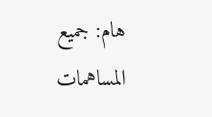هام: جميع المساهمات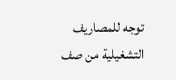توجه للمصاريف التشغيلية من صف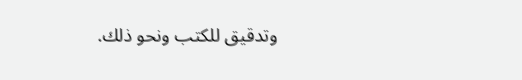وتدقيق للكتب ونحو ذلك.